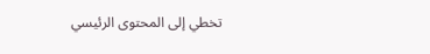تخطي إلى المحتوى الرئيسي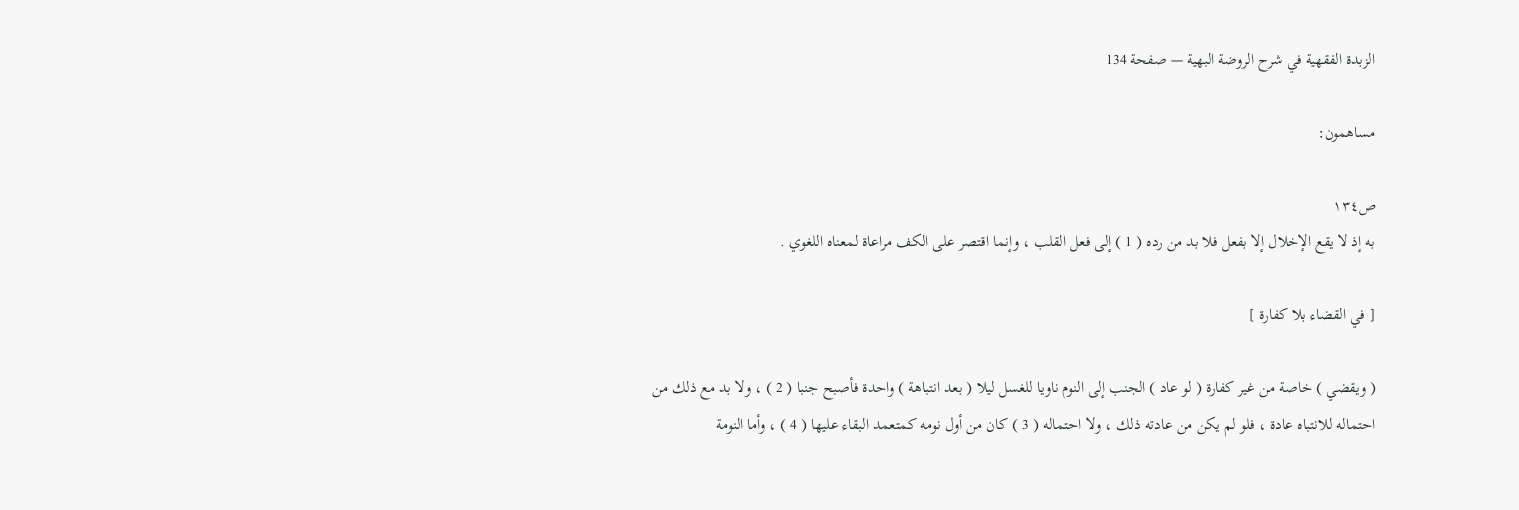الزبدة الفقهية في شرح الروضة البهية — صفحة 134

مساهمون:

ص١٣٤
به إذ لا يقع الإخلال إلا بفعل فلا بد من رده ( 1 ) إلى فعل القلب ، وإنما اقتصر على الكف مراعاة لمعناه اللغوي .

[ في القضاء بلا كفارة ]

( ويقضي ) خاصة من غير كفارة ( لو عاد ) الجنب إلى النوم ناويا للغسل ليلا ( بعد انتباهة ) واحدة فأصبح جنبا ( 2 ) ، ولا بد مع ذلك من احتماله للانتباه عادة ، فلو لم يكن من عادته ذلك ، ولا احتماله ( 3 ) كان من أول نومه كمتعمد البقاء عليها ( 4 ) ، وأما النومة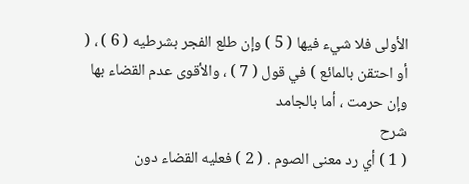الأولى فلا شيء فيها ( 5 ) وإن طلع الفجر بشرطيه ( 6 ) ، ( أو احتقن بالمائع ) في قول ( 7 ) ، والأقوى عدم القضاء بها وإن حرمت ، أما بالجامد
شرح
( 1 ) أي رد معنى الصوم . ( 2 ) فعليه القضاء دون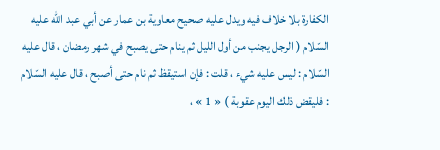الكفارة بلا خلاف فيه ويدل عليه صحيح معاوية بن عمار عن أبي عبد اللّه عليه السّلام ( الرجل يجنب من أول الليل ثم ينام حتى يصبح في شهر رمضان ، قال عليه السّلام : ليس عليه شيء ، قلت : فإن استيقظ ثم نام حتى أصبح ، قال عليه السّلام : فليقض ذلك اليوم عقوبة ) « 1 » ،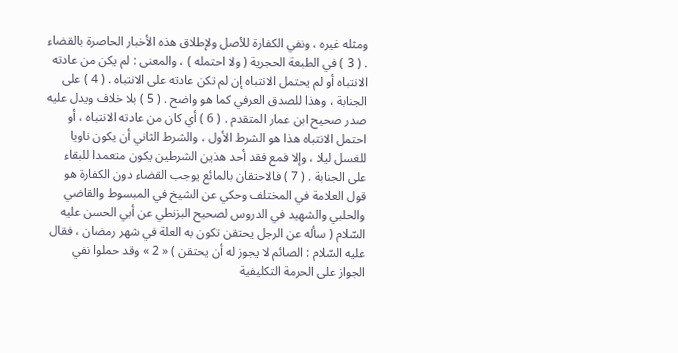ومثله غيره ، ونفي الكفارة للأصل ولإطلاق هذه الأخبار الحاصرة بالقضاء . ( 3 ) في الطبعة الحجرية ( ولا احتمله ) ، والمعنى : لم يكن من عادته الانتباه أو لم يحتمل الانتباه إن لم تكن عادته على الانتباه . ( 4 ) على الجنابة ، وهذا للصدق العرفي كما هو واضح . ( 5 ) بلا خلاف ويدل عليه صدر صحيح ابن عمار المتقدم . ( 6 ) أي كان من عادته الانتباه ، أو احتمل الانتباه هذا هو الشرط الأول ، والشرط الثاني أن يكون ناويا للغسل ليلا ، وإلا فمع فقد أحد هذين الشرطين يكون متعمدا للبقاء على الجنابة . ( 7 ) فالاحتقان بالمائع يوجب القضاء دون الكفارة هو قول العلامة في المختلف وحكي عن الشيخ في المبسوط والقاضي والحلبي والشهيد في الدروس لصحيح البزنطي عن أبي الحسن عليه السّلام ( سأله عن الرجل يحتقن تكون به العلة في شهر رمضان ، فقال عليه السّلام : الصائم لا يجوز له أن يحتقن ) « 2 » وقد حملوا نفي الجواز على الحرمة التكليفية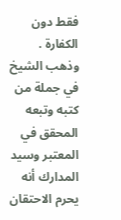فقط دون الكفارة . وذهب الشيخ في جملة من كتبه وتبعه المحقق في المعتبر وسيد المدارك أنه يحرم الاحتقان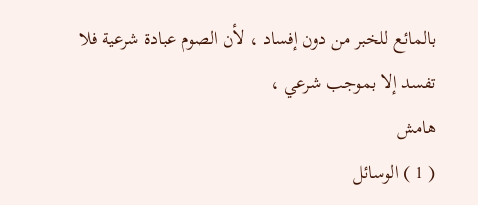بالمائع للخبر من دون إفساد ، لأن الصوم عبادة شرعية فلا تفسد إلا بموجب شرعي ،
هامش
( 1 ) الوسائل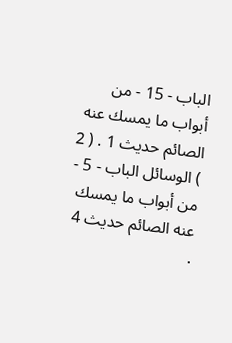الباب - 15 - من أبواب ما يمسك عنه الصائم حديث 1 . ( 2 ) الوسائل الباب - 5 - من أبواب ما يمسك عنه الصائم حديث 4 .